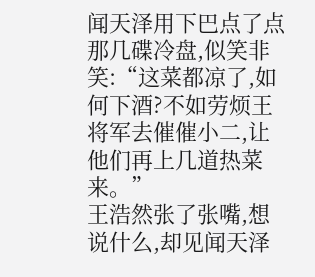闻天泽用下巴点了点那几碟冷盘,似笑非笑:“这菜都凉了,如何下酒?不如劳烦王将军去催催小二,让他们再上几道热菜来。”
王浩然张了张嘴,想说什么,却见闻天泽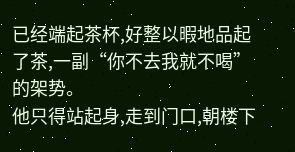已经端起茶杯,好整以暇地品起了茶,一副“你不去我就不喝”的架势。
他只得站起身,走到门口,朝楼下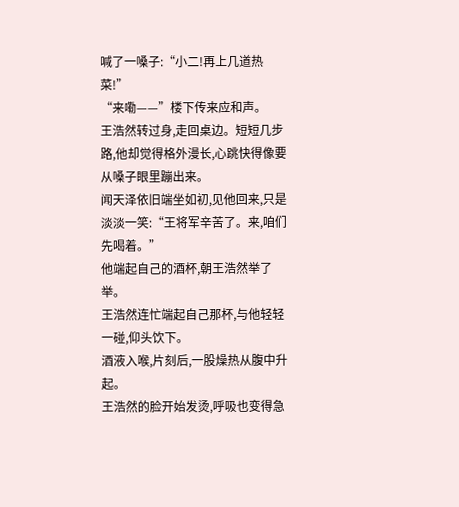喊了一嗓子:“小二!再上几道热菜!”
“来嘞——”楼下传来应和声。
王浩然转过身,走回桌边。短短几步路,他却觉得格外漫长,心跳快得像要从嗓子眼里蹦出来。
闻天泽依旧端坐如初,见他回来,只是淡淡一笑:“王将军辛苦了。来,咱们先喝着。”
他端起自己的酒杯,朝王浩然举了举。
王浩然连忙端起自己那杯,与他轻轻一碰,仰头饮下。
酒液入喉,片刻后,一股燥热从腹中升起。
王浩然的脸开始发烫,呼吸也变得急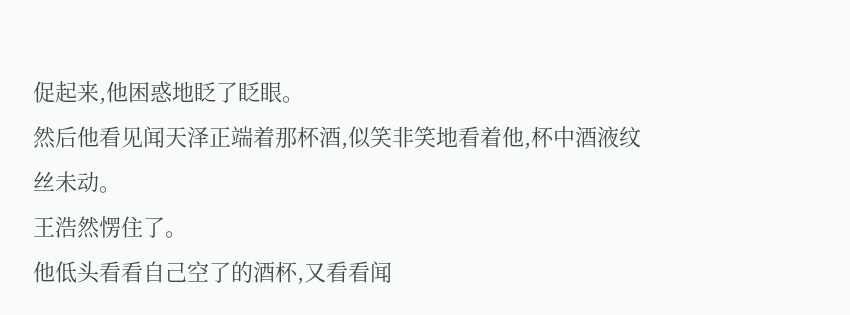促起来,他困惑地眨了眨眼。
然后他看见闻天泽正端着那杯酒,似笑非笑地看着他,杯中酒液纹丝未动。
王浩然愣住了。
他低头看看自己空了的酒杯,又看看闻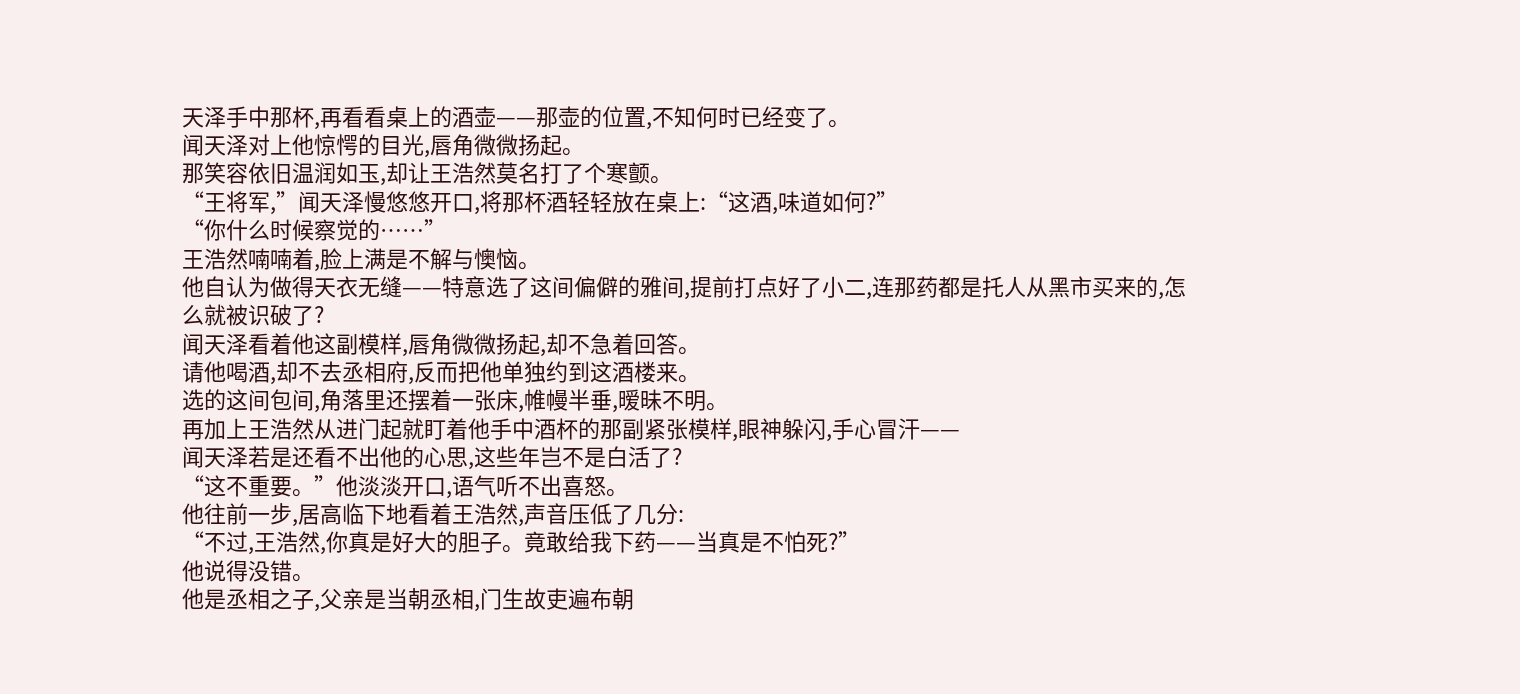天泽手中那杯,再看看桌上的酒壶——那壶的位置,不知何时已经变了。
闻天泽对上他惊愕的目光,唇角微微扬起。
那笑容依旧温润如玉,却让王浩然莫名打了个寒颤。
“王将军,”闻天泽慢悠悠开口,将那杯酒轻轻放在桌上:“这酒,味道如何?”
“你什么时候察觉的……”
王浩然喃喃着,脸上满是不解与懊恼。
他自认为做得天衣无缝——特意选了这间偏僻的雅间,提前打点好了小二,连那药都是托人从黑市买来的,怎么就被识破了?
闻天泽看着他这副模样,唇角微微扬起,却不急着回答。
请他喝酒,却不去丞相府,反而把他单独约到这酒楼来。
选的这间包间,角落里还摆着一张床,帷幔半垂,暧昧不明。
再加上王浩然从进门起就盯着他手中酒杯的那副紧张模样,眼神躲闪,手心冒汗——
闻天泽若是还看不出他的心思,这些年岂不是白活了?
“这不重要。”他淡淡开口,语气听不出喜怒。
他往前一步,居高临下地看着王浩然,声音压低了几分:
“不过,王浩然,你真是好大的胆子。竟敢给我下药——当真是不怕死?”
他说得没错。
他是丞相之子,父亲是当朝丞相,门生故吏遍布朝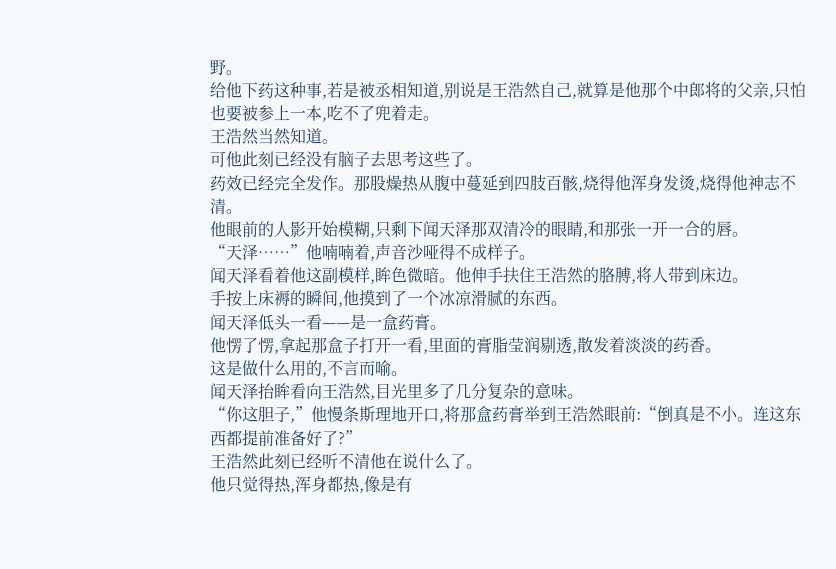野。
给他下药这种事,若是被丞相知道,别说是王浩然自己,就算是他那个中郎将的父亲,只怕也要被参上一本,吃不了兜着走。
王浩然当然知道。
可他此刻已经没有脑子去思考这些了。
药效已经完全发作。那股燥热从腹中蔓延到四肢百骸,烧得他浑身发烫,烧得他神志不清。
他眼前的人影开始模糊,只剩下闻天泽那双清冷的眼睛,和那张一开一合的唇。
“天泽……”他喃喃着,声音沙哑得不成样子。
闻天泽看着他这副模样,眸色微暗。他伸手扶住王浩然的胳膊,将人带到床边。
手按上床褥的瞬间,他摸到了一个冰凉滑腻的东西。
闻天泽低头一看——是一盒药膏。
他愣了愣,拿起那盒子打开一看,里面的膏脂莹润剔透,散发着淡淡的药香。
这是做什么用的,不言而喻。
闻天泽抬眸看向王浩然,目光里多了几分复杂的意味。
“你这胆子,”他慢条斯理地开口,将那盒药膏举到王浩然眼前:“倒真是不小。连这东西都提前准备好了?”
王浩然此刻已经听不清他在说什么了。
他只觉得热,浑身都热,像是有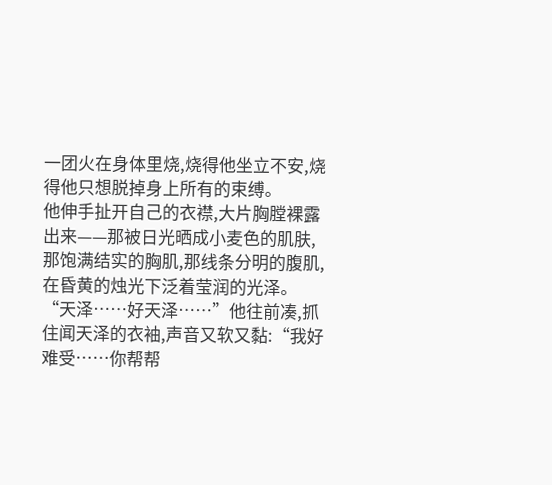一团火在身体里烧,烧得他坐立不安,烧得他只想脱掉身上所有的束缚。
他伸手扯开自己的衣襟,大片胸膛裸露出来——那被日光晒成小麦色的肌肤,那饱满结实的胸肌,那线条分明的腹肌,在昏黄的烛光下泛着莹润的光泽。
“天泽……好天泽……”他往前凑,抓住闻天泽的衣袖,声音又软又黏:“我好难受……你帮帮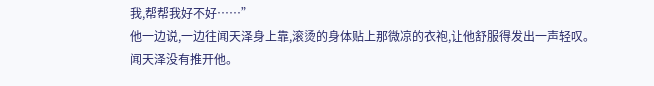我,帮帮我好不好……”
他一边说,一边往闻天泽身上靠,滚烫的身体贴上那微凉的衣袍,让他舒服得发出一声轻叹。
闻天泽没有推开他。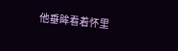他垂眸看着怀里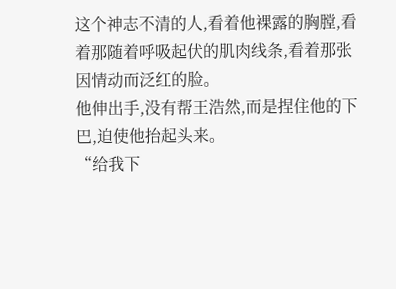这个神志不清的人,看着他裸露的胸膛,看着那随着呼吸起伏的肌肉线条,看着那张因情动而泛红的脸。
他伸出手,没有帮王浩然,而是捏住他的下巴,迫使他抬起头来。
“给我下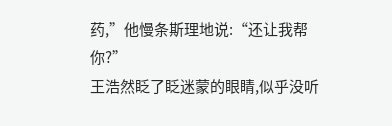药,”他慢条斯理地说:“还让我帮你?”
王浩然眨了眨迷蒙的眼睛,似乎没听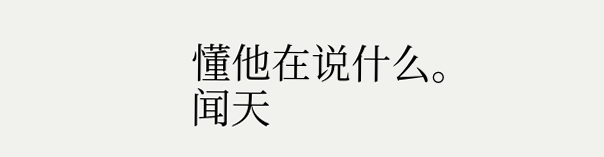懂他在说什么。
闻天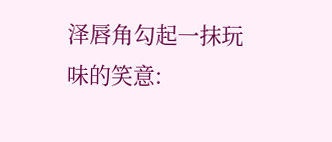泽唇角勾起一抹玩味的笑意: